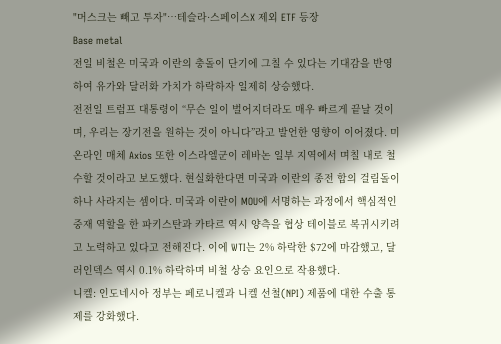"머스크는 빼고 투자"…테슬라·스페이스X 제외 ETF 등장
Base metal
전일 비철은 미국과 이란의 충돌이 단기에 그칠 수 있다는 기대감을 반영하여 유가와 달러화 가치가 하락하자 일제히 상승했다.
전전일 트럼프 대통령이 “무슨 일이 벌어지더라도 매우 빠르게 끝날 것이며, 우리는 장기전을 원하는 것이 아니다”라고 발언한 영향이 이어졌다. 미 온라인 매체 Axios 또한 이스라엘군이 레바논 일부 지역에서 며칠 내로 철수할 것이라고 보도했다. 현실화한다면 미국과 이란의 종전 합의 걸림돌이 하나 사라지는 셈이다. 미국과 이란이 MOU에 서명하는 과정에서 핵심적인 중재 역할을 한 파키스탄과 카타르 역시 양측을 협상 테이블로 복귀시키려고 노력하고 있다고 전해진다. 이에 WTI는 2% 하락한 $72에 마감했고, 달러인덱스 역시 0.1% 하락하며 비철 상승 요인으로 작용했다.
니켈: 인도네시아 정부는 페로니켈과 니켈 선철(NPI) 제품에 대한 수출 통제를 강화했다.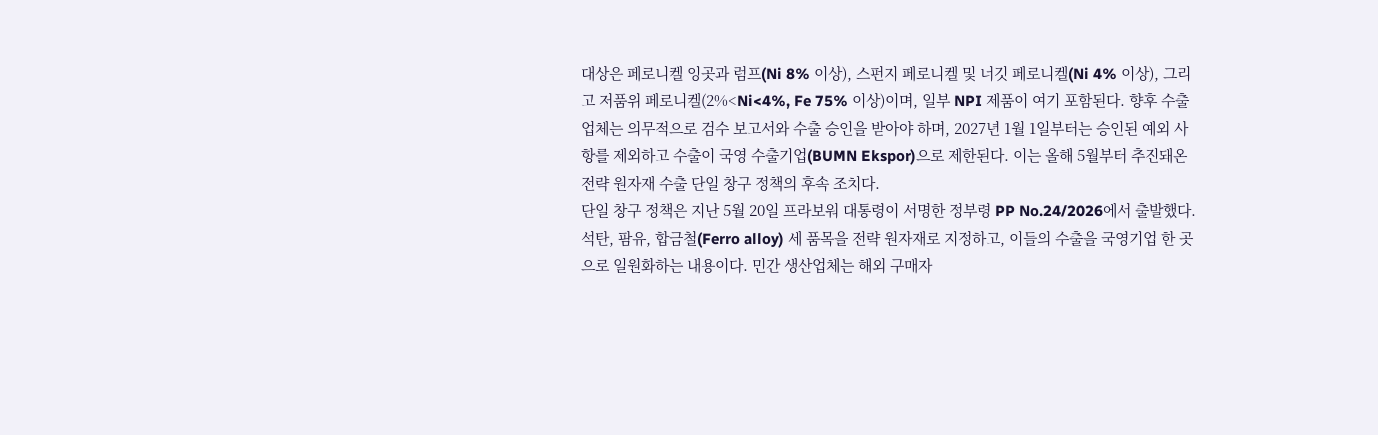대상은 페로니켈 잉곳과 럼프(Ni 8% 이상), 스펀지 페로니켈 및 너깃 페로니켈(Ni 4% 이상), 그리고 저품위 페로니켈(2%<Ni<4%, Fe 75% 이상)이며, 일부 NPI 제품이 여기 포함된다. 향후 수출업체는 의무적으로 검수 보고서와 수출 승인을 받아야 하며, 2027년 1월 1일부터는 승인된 예외 사항를 제외하고 수출이 국영 수출기업(BUMN Ekspor)으로 제한된다. 이는 올해 5월부터 추진돼온 전략 원자재 수출 단일 창구 정책의 후속 조치다.
단일 창구 정책은 지난 5월 20일 프라보워 대통령이 서명한 정부령 PP No.24/2026에서 출발했다. 석탄, 팜유, 합금철(Ferro alloy) 세 품목을 전략 원자재로 지정하고, 이들의 수출을 국영기업 한 곳으로 일원화하는 내용이다. 민간 생산업체는 해외 구매자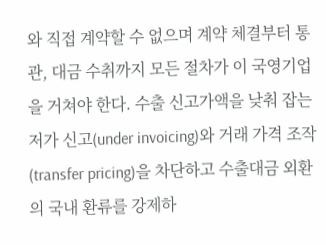와 직접 계약할 수 없으며 계약 체결부터 통관, 대금 수취까지 모든 절차가 이 국영기업을 거쳐야 한다. 수출 신고가액을 낮춰 잡는 저가 신고(under invoicing)와 거래 가격 조작(transfer pricing)을 차단하고 수출대금 외환의 국내 환류를 강제하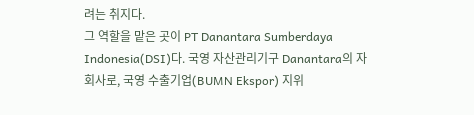려는 취지다.
그 역할을 맡은 곳이 PT Danantara Sumberdaya Indonesia(DSI)다. 국영 자산관리기구 Danantara의 자회사로, 국영 수출기업(BUMN Ekspor) 지위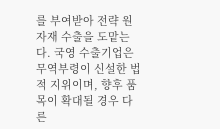를 부여받아 전략 원자재 수출을 도맡는다. 국영 수출기업은 무역부령이 신설한 법적 지위이며, 향후 품목이 확대될 경우 다른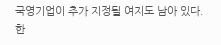국영기업이 추가 지정될 여지도 남아 있다.
한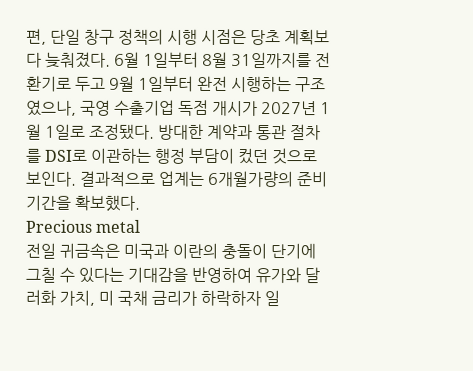편, 단일 창구 정책의 시행 시점은 당초 계획보다 늦춰졌다. 6월 1일부터 8월 31일까지를 전환기로 두고 9월 1일부터 완전 시행하는 구조였으나, 국영 수출기업 독점 개시가 2027년 1월 1일로 조정됐다. 방대한 계약과 통관 절차를 DSI로 이관하는 행정 부담이 컸던 것으로 보인다. 결과적으로 업계는 6개월가량의 준비 기간을 확보했다.
Precious metal
전일 귀금속은 미국과 이란의 충돌이 단기에 그칠 수 있다는 기대감을 반영하여 유가와 달러화 가치, 미 국채 금리가 하락하자 일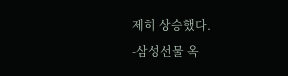제히 상승했다.
-삼성선물 옥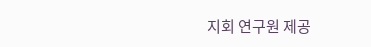지회 연구원 제공